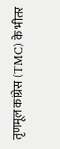तृणमूल कांग्रेस (TMC) के भीतर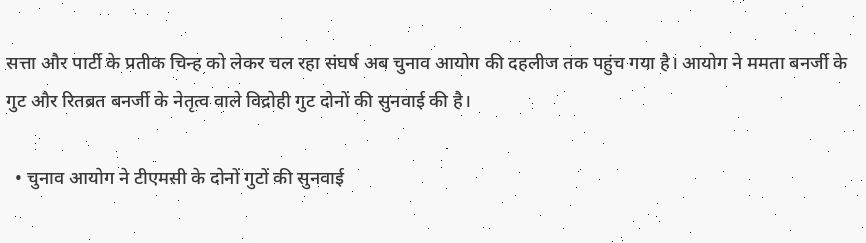सत्ता और पार्टी के प्रतीक चिन्ह को लेकर चल रहा संघर्ष अब चुनाव आयोग की दहलीज तक पहुंच गया है। आयोग ने ममता बनर्जी के गुट और रितब्रत बनर्जी के नेतृत्व वाले विद्रोही गुट दोनों की सुनवाई की है।

  • चुनाव आयोग ने टीएमसी के दोनों गुटों की सुनवाई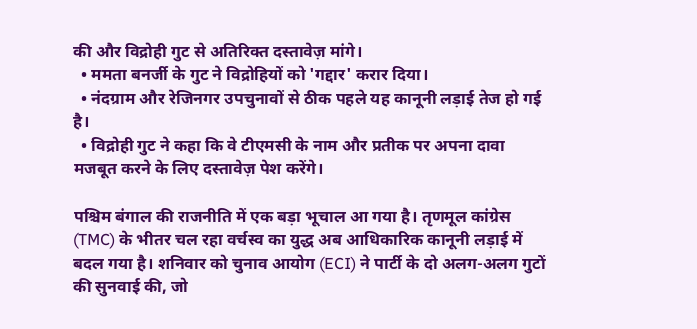की और विद्रोही गुट से अतिरिक्त दस्तावेज़ मांगे।
  • ममता बनर्जी के गुट ने विद्रोहियों को 'गद्दार' करार दिया।
  • नंदग्राम और रेजिनगर उपचुनावों से ठीक पहले यह कानूनी लड़ाई तेज हो गई है।
  • विद्रोही गुट ने कहा कि वे टीएमसी के नाम और प्रतीक पर अपना दावा मजबूत करने के लिए दस्तावेज़ पेश करेंगे।

पश्चिम बंगाल की राजनीति में एक बड़ा भूचाल आ गया है। तृणमूल कांग्रेस (TMC) के भीतर चल रहा वर्चस्व का युद्ध अब आधिकारिक कानूनी लड़ाई में बदल गया है। शनिवार को चुनाव आयोग (ECI) ने पार्टी के दो अलग-अलग गुटों की सुनवाई की, जो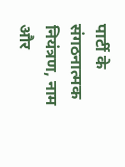पार्टी के संगठनात्मक नियंत्रण, नाम और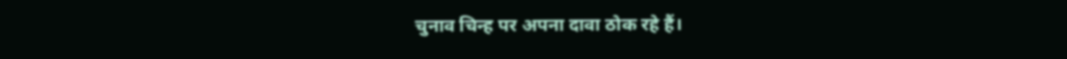चुनाव चिन्ह पर अपना दावा ठोक रहे हैं।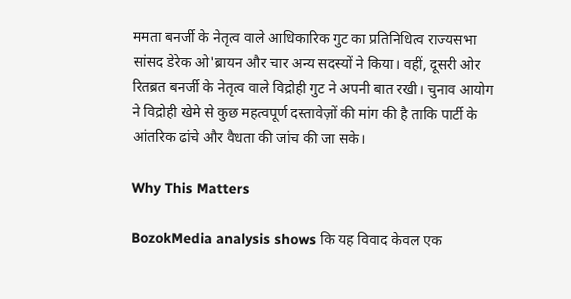ममता बनर्जी के नेतृत्व वाले आधिकारिक गुट का प्रतिनिधित्व राज्यसभा सांसद डेरेक ओ'ब्रायन और चार अन्य सदस्यों ने किया। वहीं, दूसरी ओर रितब्रत बनर्जी के नेतृत्व वाले विद्रोही गुट ने अपनी बात रखी। चुनाव आयोग ने विद्रोही खेमे से कुछ महत्वपूर्ण दस्तावेज़ों की मांग की है ताकि पार्टी के आंतरिक ढांचे और वैधता की जांच की जा सके।

Why This Matters

BozokMedia analysis shows कि यह विवाद केवल एक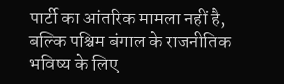पार्टी का आंतरिक मामला नहीं है, बल्कि पश्चिम बंगाल के राजनीतिक भविष्य के लिए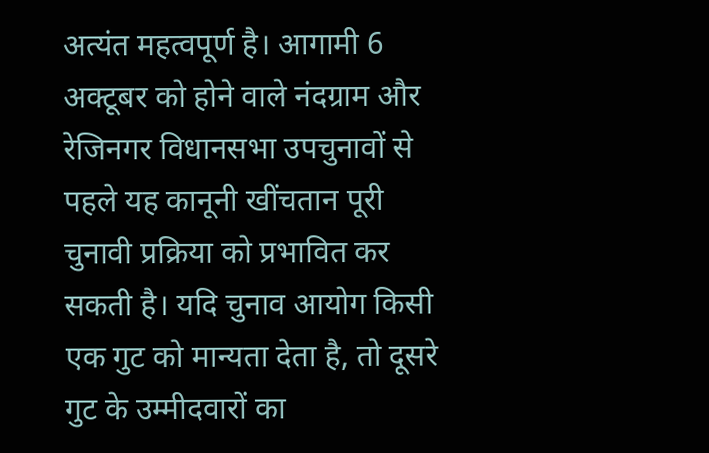अत्यंत महत्वपूर्ण है। आगामी 6 अक्टूबर को होने वाले नंदग्राम और रेजिनगर विधानसभा उपचुनावों से पहले यह कानूनी खींचतान पूरी चुनावी प्रक्रिया को प्रभावित कर सकती है। यदि चुनाव आयोग किसी एक गुट को मान्यता देता है, तो दूसरे गुट के उम्मीदवारों का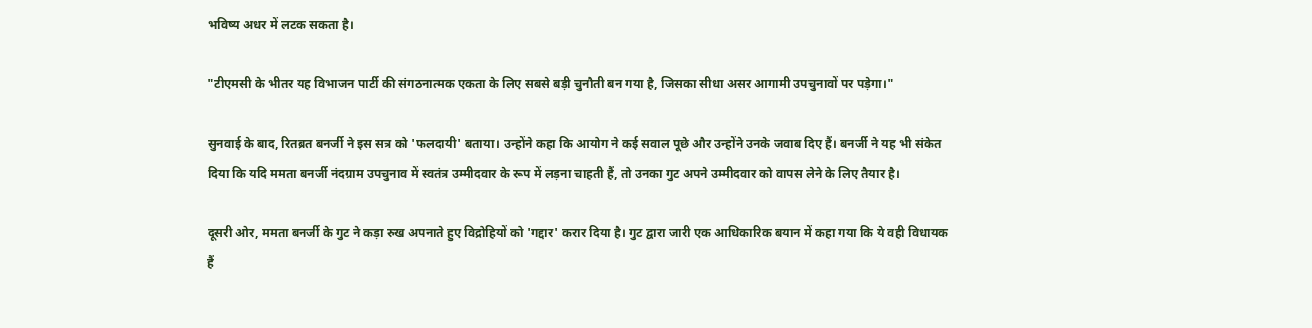भविष्य अधर में लटक सकता है।

"टीएमसी के भीतर यह विभाजन पार्टी की संगठनात्मक एकता के लिए सबसे बड़ी चुनौती बन गया है, जिसका सीधा असर आगामी उपचुनावों पर पड़ेगा।"

सुनवाई के बाद, रितब्रत बनर्जी ने इस सत्र को 'फलदायी' बताया। उन्होंने कहा कि आयोग ने कई सवाल पूछे और उन्होंने उनके जवाब दिए हैं। बनर्जी ने यह भी संकेत दिया कि यदि ममता बनर्जी नंदग्राम उपचुनाव में स्वतंत्र उम्मीदवार के रूप में लड़ना चाहती हैं, तो उनका गुट अपने उम्मीदवार को वापस लेने के लिए तैयार है।

दूसरी ओर, ममता बनर्जी के गुट ने कड़ा रुख अपनाते हुए विद्रोहियों को 'गद्दार' करार दिया है। गुट द्वारा जारी एक आधिकारिक बयान में कहा गया कि ये वही विधायक हैं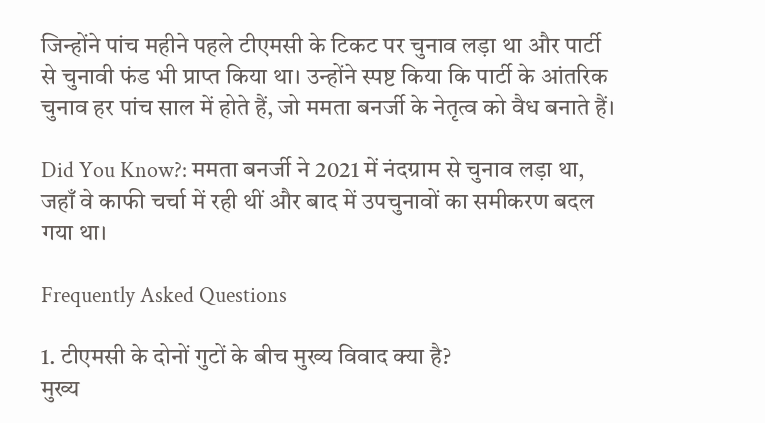जिन्होंने पांच महीने पहले टीएमसी के टिकट पर चुनाव लड़ा था और पार्टी से चुनावी फंड भी प्राप्त किया था। उन्होंने स्पष्ट किया कि पार्टी के आंतरिक चुनाव हर पांच साल में होते हैं, जो ममता बनर्जी के नेतृत्व को वैध बनाते हैं।

Did You Know?: ममता बनर्जी ने 2021 में नंदग्राम से चुनाव लड़ा था, जहाँ वे काफी चर्चा में रही थीं और बाद में उपचुनावों का समीकरण बदल गया था।

Frequently Asked Questions

1. टीएमसी के दोनों गुटों के बीच मुख्य विवाद क्या है?
मुख्य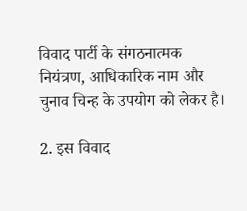विवाद पार्टी के संगठनात्मक नियंत्रण, आधिकारिक नाम और चुनाव चिन्ह के उपयोग को लेकर है।

2. इस विवाद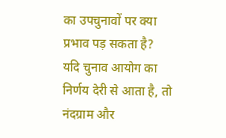का उपचुनावों पर क्या प्रभाव पड़ सकता है?
यदि चुनाव आयोग का निर्णय देरी से आता है, तो नंदग्राम और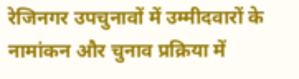रेजिनगर उपचुनावों में उम्मीदवारों के नामांकन और चुनाव प्रक्रिया में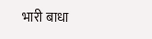भारी बाधा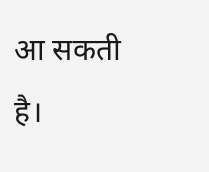आ सकती है।